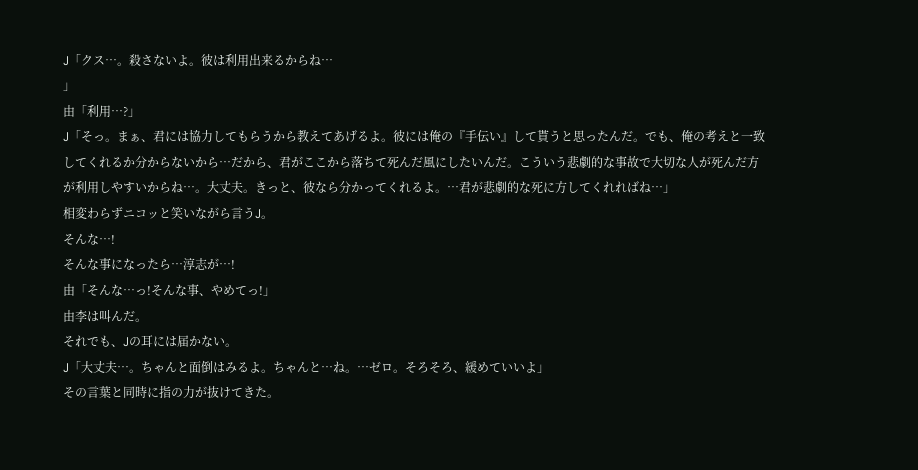J「クス…。殺さないよ。彼は利用出来るからね…
」
由「利用…?」
J「そっ。まぁ、君には協力してもらうから教えてあげるよ。彼には俺の『手伝い』して貰うと思ったんだ。でも、俺の考えと一致してくれるか分からないから…だから、君がここから落ちて死んだ風にしたいんだ。こういう悲劇的な事故で大切な人が死んだ方が利用しやすいからね…。大丈夫。きっと、彼なら分かってくれるよ。…君が悲劇的な死に方してくれればね…」
相変わらずニコッと笑いながら言うJ。
そんな…!
そんな事になったら…淳志が…!
由「そんな…っ!そんな事、やめてっ!」
由李は叫んだ。
それでも、Jの耳には届かない。
J「大丈夫…。ちゃんと面倒はみるよ。ちゃんと…ね。…ゼロ。そろそろ、緩めていいよ」
その言葉と同時に指の力が抜けてきた。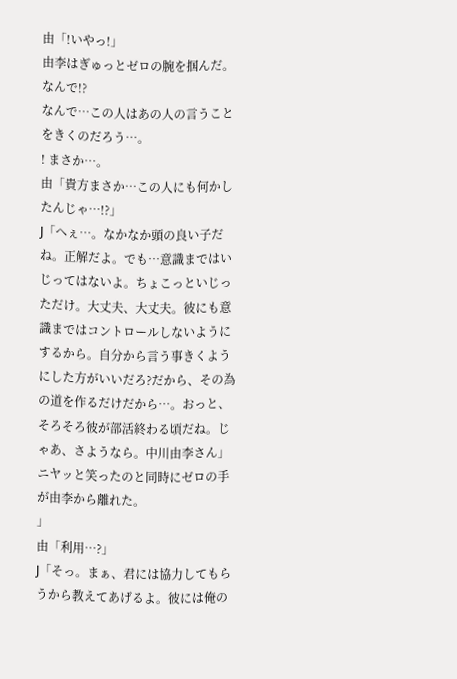由「!いやっ!」
由李はぎゅっとゼロの腕を掴んだ。
なんで!?
なんで…この人はあの人の言うことをきくのだろう…。
! まさか…。
由「貴方まさか…この人にも何かしたんじゃ…!?」
J「へぇ…。なかなか頭の良い子だね。正解だよ。でも…意識まではいじってはないよ。ちょこっといじっただけ。大丈夫、大丈夫。彼にも意識まではコントロールしないようにするから。自分から言う事きくようにした方がいいだろ?だから、その為の道を作るだけだから…。おっと、そろそろ彼が部活終わる頃だね。じゃあ、さようなら。中川由李さん」
ニヤッと笑ったのと同時にゼロの手が由李から離れた。
」
由「利用…?」
J「そっ。まぁ、君には協力してもらうから教えてあげるよ。彼には俺の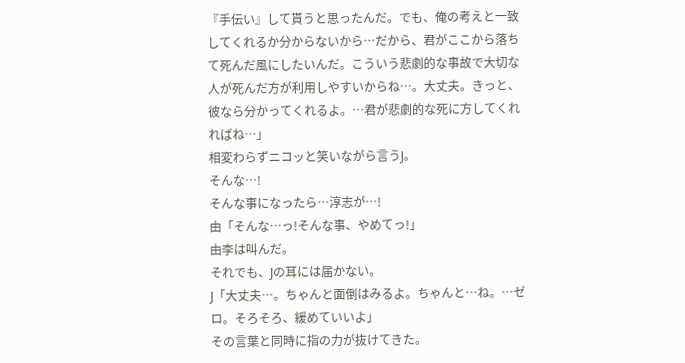『手伝い』して貰うと思ったんだ。でも、俺の考えと一致してくれるか分からないから…だから、君がここから落ちて死んだ風にしたいんだ。こういう悲劇的な事故で大切な人が死んだ方が利用しやすいからね…。大丈夫。きっと、彼なら分かってくれるよ。…君が悲劇的な死に方してくれればね…」
相変わらずニコッと笑いながら言うJ。
そんな…!
そんな事になったら…淳志が…!
由「そんな…っ!そんな事、やめてっ!」
由李は叫んだ。
それでも、Jの耳には届かない。
J「大丈夫…。ちゃんと面倒はみるよ。ちゃんと…ね。…ゼロ。そろそろ、緩めていいよ」
その言葉と同時に指の力が抜けてきた。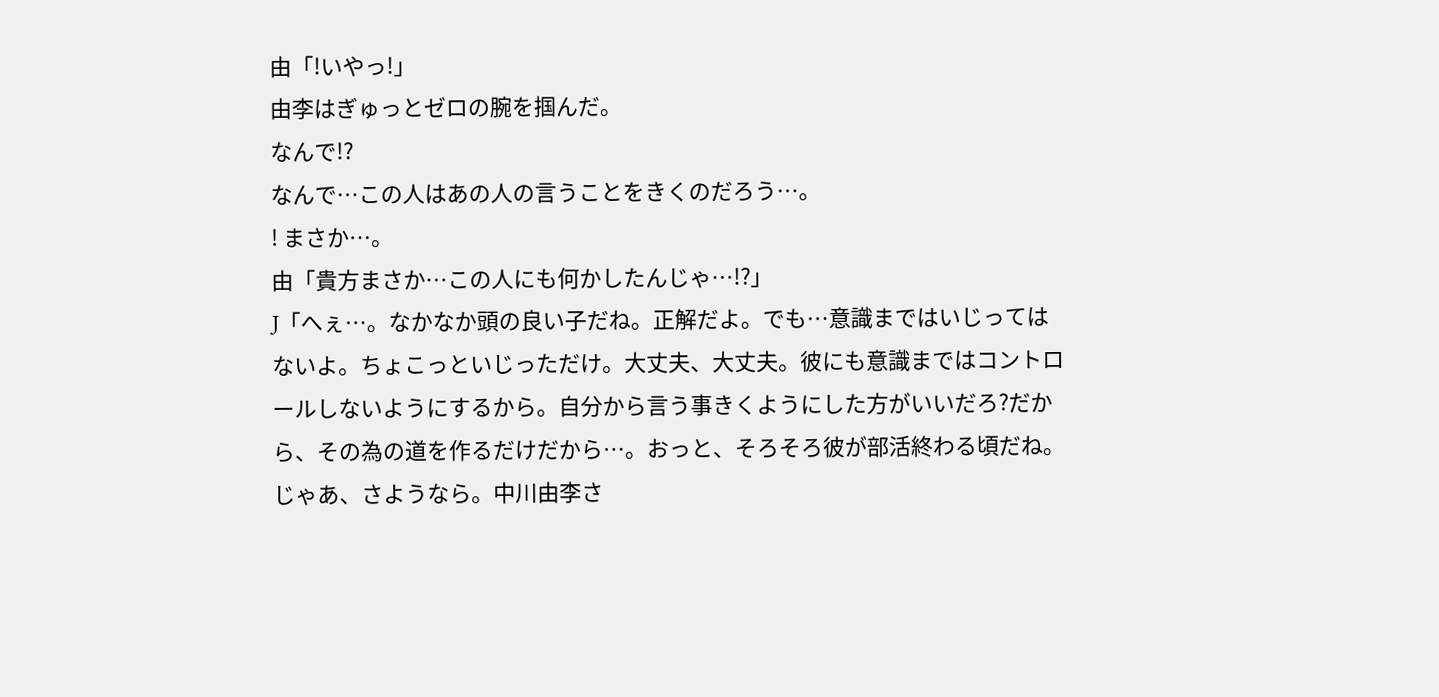由「!いやっ!」
由李はぎゅっとゼロの腕を掴んだ。
なんで!?
なんで…この人はあの人の言うことをきくのだろう…。
! まさか…。
由「貴方まさか…この人にも何かしたんじゃ…!?」
J「へぇ…。なかなか頭の良い子だね。正解だよ。でも…意識まではいじってはないよ。ちょこっといじっただけ。大丈夫、大丈夫。彼にも意識まではコントロールしないようにするから。自分から言う事きくようにした方がいいだろ?だから、その為の道を作るだけだから…。おっと、そろそろ彼が部活終わる頃だね。じゃあ、さようなら。中川由李さ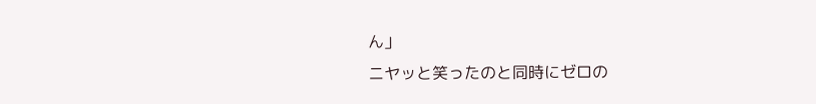ん」
ニヤッと笑ったのと同時にゼロの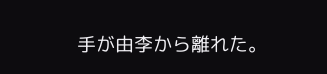手が由李から離れた。